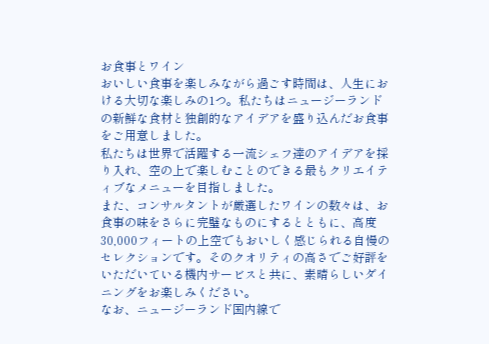お食事とワイン
おいしい食事を楽しみながら過ごす時間は、人生における大切な楽しみの1つ。私たちはニュージーランドの新鮮な食材と独創的なアイデアを盛り込んだお食事をご用意しました。
私たちは世界で活躍する一流シェフ達のアイデアを採り入れ、空の上で楽しむことのできる最もクリエイティブなメニューを目指しました。
また、コンサルタントが厳選したワインの数々は、お食事の味をさらに完璧なものにするとともに、高度30,000フィートの上空でもおいしく感じられる自慢のセレクションです。そのクオリティの高さでご好評をいただいている機内サービスと共に、素晴らしいダイニングをお楽しみください。
なお、ニュージーランド国内線で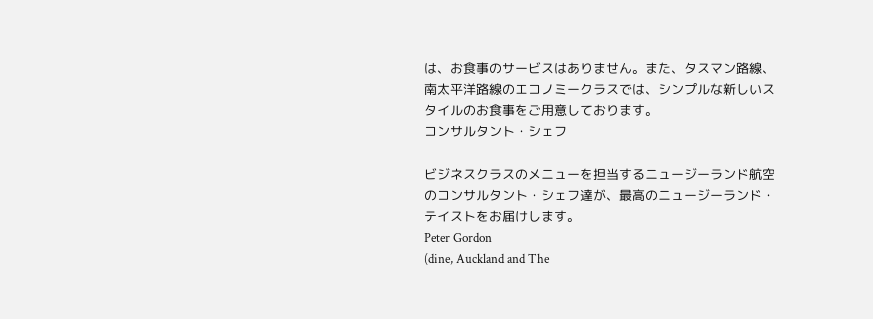は、お食事のサービスはありません。また、タスマン路線、南太平洋路線のエコノミークラスでは、シンプルな新しいスタイルのお食事をご用意しております。
コンサルタント・シェフ

ビジネスクラスのメニューを担当するニュージーランド航空のコンサルタント・シェフ達が、最高のニュージーランド・テイストをお届けします。
Peter Gordon
(dine, Auckland and The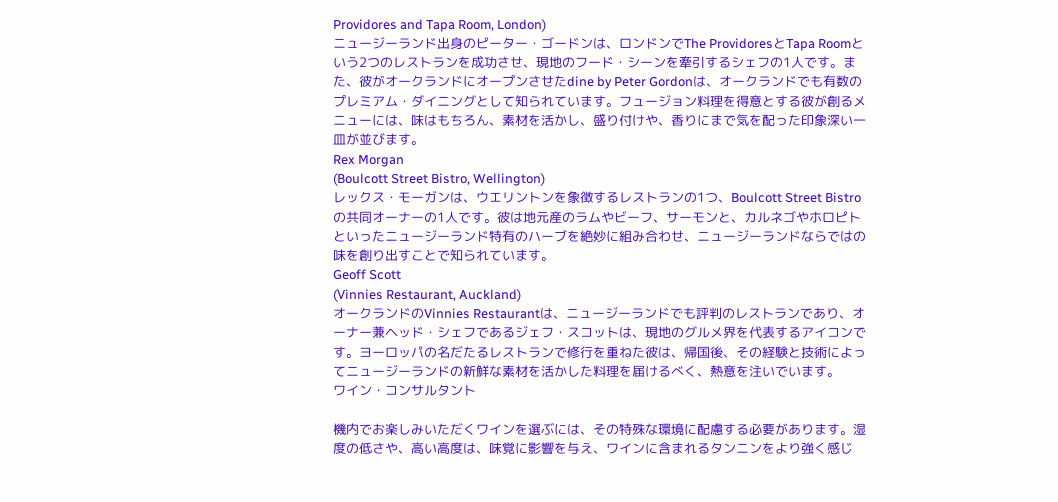Providores and Tapa Room, London)
ニュージーランド出身のピーター・ゴードンは、ロンドンでThe ProvidoresとTapa Roomという2つのレストランを成功させ、現地のフード・シーンを牽引するシェフの1人です。また、彼がオークランドにオープンさせたdine by Peter Gordonは、オークランドでも有数のプレミアム・ダイニングとして知られています。フュージョン料理を得意とする彼が創るメニューには、味はもちろん、素材を活かし、盛り付けや、香りにまで気を配った印象深い一皿が並びます。
Rex Morgan
(Boulcott Street Bistro, Wellington)
レックス・モーガンは、ウエリントンを象徴するレストランの1つ、Boulcott Street Bistroの共同オーナーの1人です。彼は地元産のラムやビーフ、サーモンと、カルネゴやホロピトといったニュージーランド特有のハーブを絶妙に組み合わせ、ニュージーランドならではの味を創り出すことで知られています。
Geoff Scott
(Vinnies Restaurant, Auckland)
オークランドのVinnies Restaurantは、ニュージーランドでも評判のレストランであり、オーナー兼ヘッド・シェフであるジェフ・スコットは、現地のグルメ界を代表するアイコンです。ヨーロッパの名だたるレストランで修行を重ねた彼は、帰国後、その経験と技術によってニュージーランドの新鮮な素材を活かした料理を届けるべく、熱意を注いでいます。
ワイン・コンサルタント

機内でお楽しみいただくワインを選ぶには、その特殊な環境に配慮する必要があります。湿度の低さや、高い高度は、味覚に影響を与え、ワインに含まれるタンニンをより強く感じ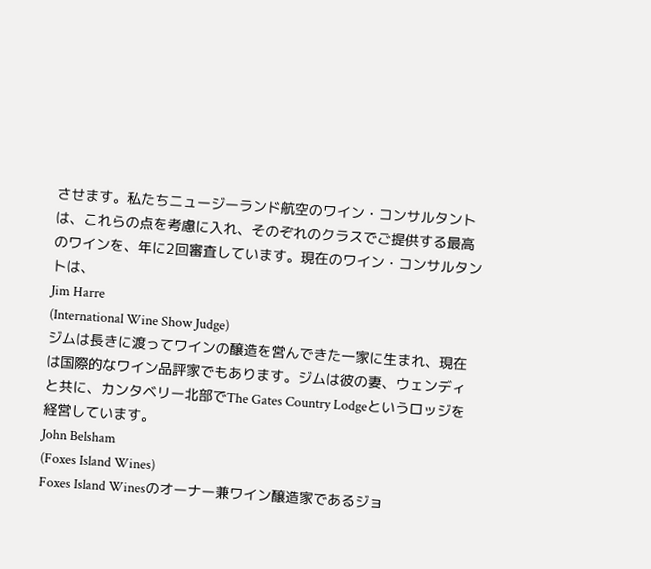させます。私たちニュージーランド航空のワイン・コンサルタントは、これらの点を考慮に入れ、そのぞれのクラスでご提供する最高のワインを、年に2回審査しています。現在のワイン・コンサルタントは、
Jim Harre
(International Wine Show Judge)
ジムは長きに渡ってワインの醸造を営んできた一家に生まれ、現在は国際的なワイン品評家でもあります。ジムは彼の妻、ウェンディと共に、カンタベリー北部でThe Gates Country Lodgeというロッジを経営しています。
John Belsham
(Foxes Island Wines)
Foxes Island Winesのオーナー兼ワイン醸造家であるジョ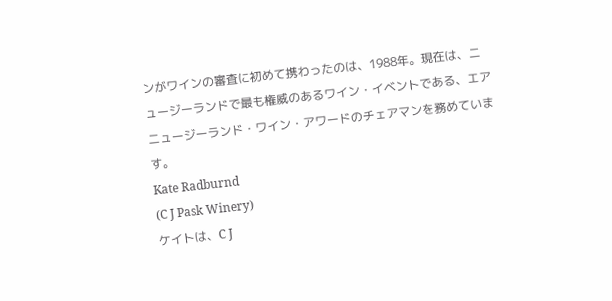ンがワインの審査に初めて携わったのは、1988年。現在は、ニュージーランドで最も権威のあるワイン・イベントである、エアニュージーランド・ワイン・アワードのチェアマンを務めています。
Kate Radburnd
(C J Pask Winery)
ケイトは、C J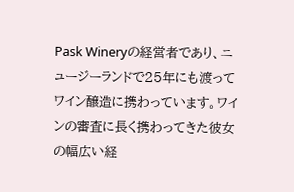Pask Wineryの経営者であり、ニュージーランドで25年にも渡ってワイン醸造に携わっています。ワインの審査に長く携わってきた彼女の幅広い経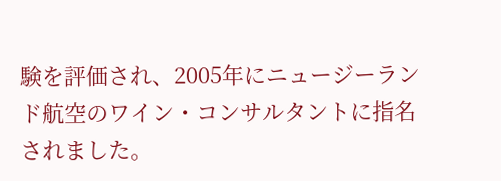験を評価され、2005年にニュージーランド航空のワイン・コンサルタントに指名されました。